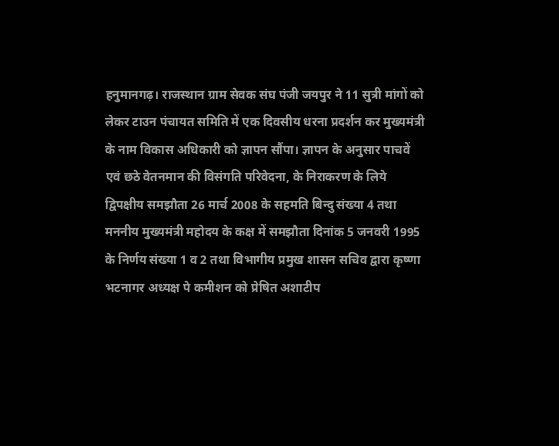हनुमानगढ़। राजस्थान ग्राम सेवक संघ पंजी जयपुर ने 11 सुत्री मांगों को लेकर टाउन पंचायत समिति में एक दिवसीय धरना प्रदर्शन कर मुख्यमंत्री के नाम विकास अधिकारी को ज्ञापन सौंपा। ज्ञापन के अनुसार पाचवें एवं छठे वेतनमान की विसंगति परिवेदना, के निराकरण के लिये द्विपक्षीय समझौता 26 मार्च 2008 के सहमति बिन्दु संख्या 4 तथा मननीय मुख्यमंत्री महोदय के कक्ष में समझौता दिनांक 5 जनवरी 1995 के निर्णय संख्या 1 व 2 तथा विभागीय प्रमुख शासन सचिव द्वारा कृष्णा भटनागर अध्यक्ष पे कमीशन को प्रेषित अशाटीप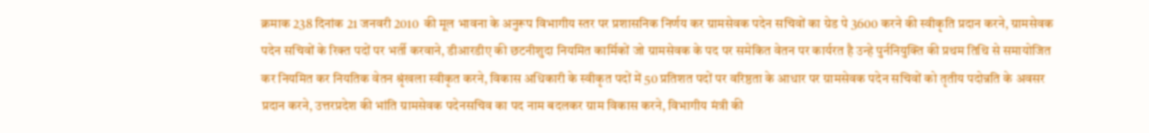क्रमाक 238 दिनांक 21 जनवरी 2010  की मूल भावना के अनुरूप विभागीय स्तर पर प्रशासनिक निर्णय कर ग्रामसेवक पदेन सचिवों का ग्रेड पे 3600 करने की स्वीकृति प्रदान करने, ग्रामसेवक पदेन सचिवों के रिक्त पदों पर भर्ती करवाने, डीआरडीए की छटनीशुदा नियमित कार्मिकों जो ग्रामसेवक के पद पर समेकित वेतन पर कार्यरत है उन्हे पुर्ननियुक्ति की प्रथम तिथि से समायोजित कर नियमित कर नियतिक वेतन श्रृंखला स्वीकृत करने, विकास अधिकारी के स्वीकृत पदों में 50 प्रतिशत पदों पर वरिष्ठता के आधार पर ग्रामसेवक पदेन सचिवों को तृतीय पदोन्नति के अवसर प्रदान करने, उत्तरप्रदेश की भांति ग्रामसेवक पदेनसचिव का पद नाम बदलकर ग्राम विकास करने, विभागीय मंत्री की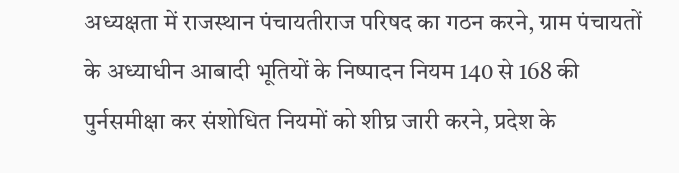अध्यक्षता में राजस्थान पंचायतीराज परिषद का गठन करने, ग्राम पंचायतों के अध्याधीन आबादी भूतियों के निष्पादन नियम 140 से 168 की पुर्नसमीक्षा कर संशोधित नियमों को शीघ्र जारी करने, प्रदेश के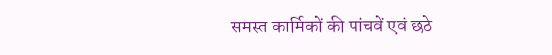समस्त कार्मिकों की पांचवें एवं छठे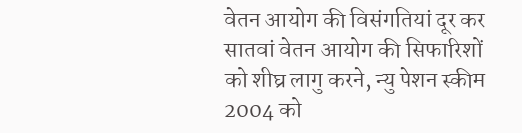वेतन आयोग की विसंगतियां दूर कर सातवां वेतन आयोग की सिफारिशों को शीघ्र लागु करने, न्यु पेशन स्कीम 2004 को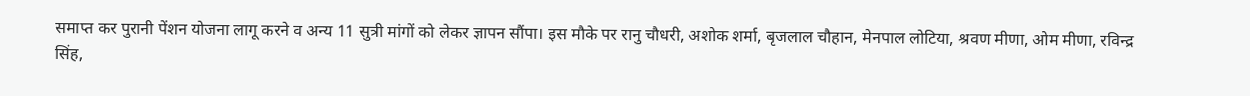समाप्त कर पुरानी पेंशन योजना लागू करने व अन्य 11 सुत्री मांगों को लेकर ज्ञापन सौंपा। इस मौके पर रानु चौधरी, अशोक शर्मा, बृजलाल चौहान, मेनपाल लोटिया, श्रवण मीणा, ओम मीणा, रविन्द्र सिंह,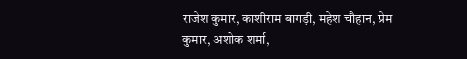राजेश कुमार, काशीराम बागड़ी, महेश चौहान, प्रेम कुमार, अशोक शर्मा,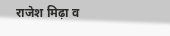राजेश मिढ़ा व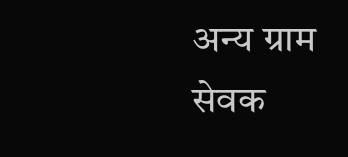अन्य ग्राम सेवक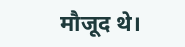मौजूद थे।